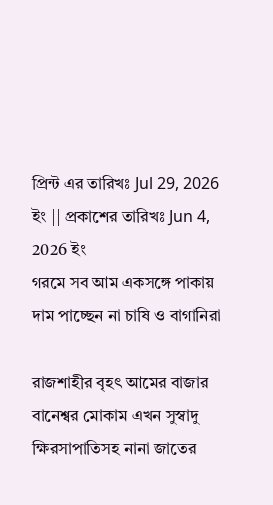প্রিন্ট এর তারিখঃ Jul 29, 2026 ইং || প্রকাশের তারিখঃ Jun 4, 2026 ইং
গরমে সব আম একসঙ্গে পাকায় দাম পাচ্ছেন না চাষি ও বাগানিরা

রাজশাহীর বৃহৎ আমের বাজার বানেশ্বর মোকাম এখন সুস্বাদু ক্ষিরসাপাতিসহ নানা জাতের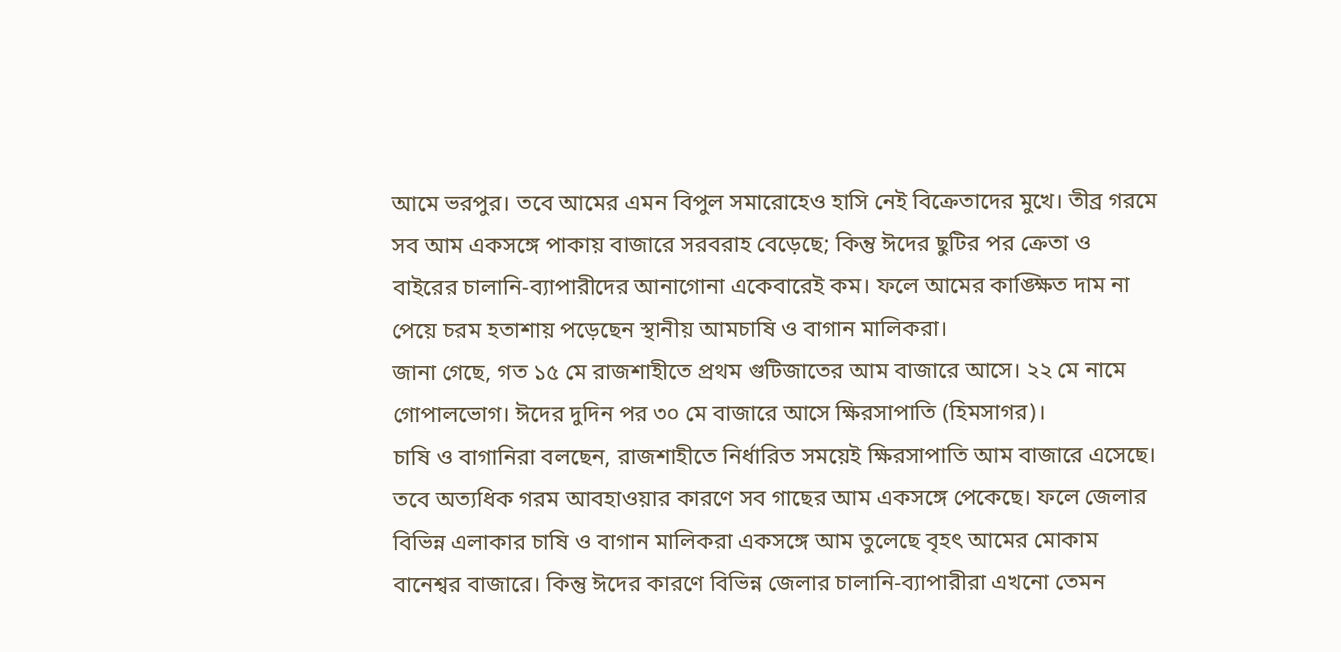আমে ভরপুর। তবে আমের এমন বিপুল সমারোহেও হাসি নেই বিক্রেতাদের মুখে। তীব্র গরমে সব আম একসঙ্গে পাকায় বাজারে সরবরাহ বেড়েছে; কিন্তু ঈদের ছুটির পর ক্রেতা ও বাইরের চালানি-ব্যাপারীদের আনাগোনা একেবারেই কম। ফলে আমের কাঙ্ক্ষিত দাম না পেয়ে চরম হতাশায় পড়েছেন স্থানীয় আমচাষি ও বাগান মালিকরা।
জানা গেছে, গত ১৫ মে রাজশাহীতে প্রথম গুটিজাতের আম বাজারে আসে। ২২ মে নামে গোপালভোগ। ঈদের দুদিন পর ৩০ মে বাজারে আসে ক্ষিরসাপাতি (হিমসাগর)।
চাষি ও বাগানিরা বলছেন, রাজশাহীতে নির্ধারিত সময়েই ক্ষিরসাপাতি আম বাজারে এসেছে। তবে অত্যধিক গরম আবহাওয়ার কারণে সব গাছের আম একসঙ্গে পেকেছে। ফলে জেলার বিভিন্ন এলাকার চাষি ও বাগান মালিকরা একসঙ্গে আম তুলেছে বৃহৎ আমের মোকাম বানেশ্বর বাজারে। কিন্তু ঈদের কারণে বিভিন্ন জেলার চালানি-ব্যাপারীরা এখনো তেমন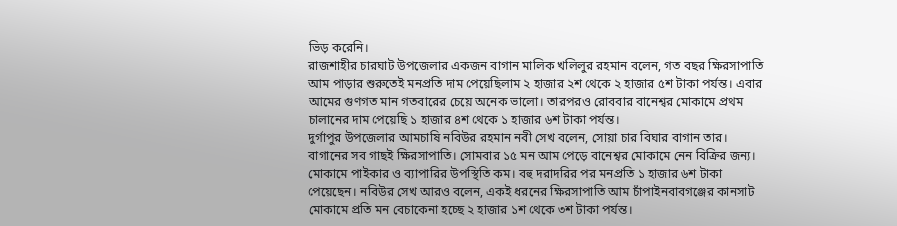ভিড় করেনি।
রাজশাহীর চারঘাট উপজেলার একজন বাগান মালিক খলিলুর রহমান বলেন, গত বছর ক্ষিরসাপাতি আম পাড়ার শুরুতেই মনপ্রতি দাম পেয়েছিলাম ২ হাজার ২শ থেকে ২ হাজার ৫শ টাকা পর্যন্ত। এবার আমের গুণগত মান গতবারের চেয়ে অনেক ভালো। তারপরও রোববার বানেশ্বর মোকামে প্রথম চালানের দাম পেয়েছি ১ হাজার ৪শ থেকে ১ হাজার ৬শ টাকা পর্যন্ত।
দুর্গাপুর উপজেলার আমচাষি নবিউর রহমান নবী সেখ বলেন, সোয়া চার বিঘার বাগান তার। বাগানের সব গাছই ক্ষিরসাপাতি। সোমবার ১৫ মন আম পেড়ে বানেশ্বর মোকামে নেন বিক্রির জন্য। মোকামে পাইকার ও ব্যাপারির উপস্থিতি কম। বহু দরাদরির পর মনপ্রতি ১ হাজার ৬শ টাকা পেয়েছেন। নবিউর সেখ আরও বলেন, একই ধরনের ক্ষিরসাপাতি আম চাঁপাইনবাবগঞ্জের কানসাট মোকামে প্রতি মন বেচাকেনা হচ্ছে ২ হাজার ১শ থেকে ৩শ টাকা পর্যন্ত।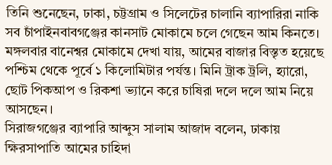তিনি শুনেছেন, ঢাকা, চট্টগ্রাম ও সিলেটের চালানি ব্যাপারিরা নাকি সব চাঁপাইনবাবগঞ্জের কানসাট মোকামে চলে গেছেন আম কিনতে।
মঙ্গলবার বানেশ্বর মোকামে দেখা যায়, আমের বাজার বিস্তৃত হয়েছে পশ্চিম থেকে পূর্বে ১ কিলোমিটার পর্যন্ত। মিনি ট্রাক ট্রলি, হ্যারো, ছোট পিকআপ ও রিকশা ভ্যানে করে চাষিরা দলে দলে আম নিয়ে আসছেন।
সিরাজগঞ্জের ব্যাপারি আব্দুস সালাম আজাদ বলেন, ঢাকায় ক্ষিরসাপাতি আমের চাহিদা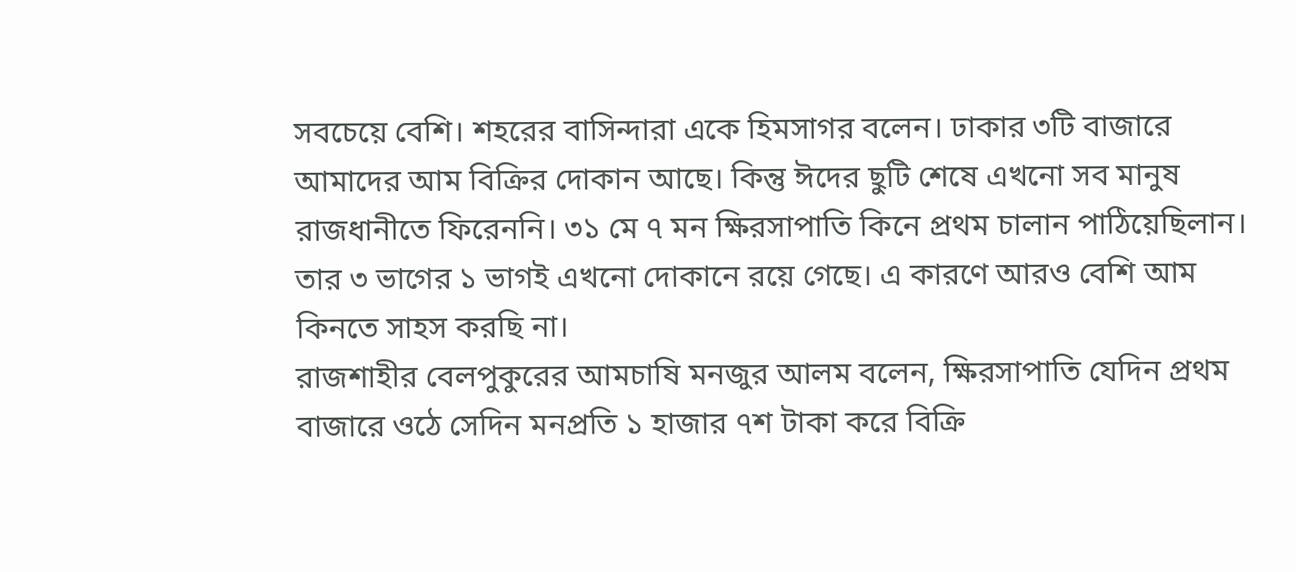সবচেয়ে বেশি। শহরের বাসিন্দারা একে হিমসাগর বলেন। ঢাকার ৩টি বাজারে আমাদের আম বিক্রির দোকান আছে। কিন্তু ঈদের ছুটি শেষে এখনো সব মানুষ রাজধানীতে ফিরেননি। ৩১ মে ৭ মন ক্ষিরসাপাতি কিনে প্রথম চালান পাঠিয়েছিলান। তার ৩ ভাগের ১ ভাগই এখনো দোকানে রয়ে গেছে। এ কারণে আরও বেশি আম কিনতে সাহস করছি না।
রাজশাহীর বেলপুকুরের আমচাষি মনজুর আলম বলেন, ক্ষিরসাপাতি যেদিন প্রথম বাজারে ওঠে সেদিন মনপ্রতি ১ হাজার ৭শ টাকা করে বিক্রি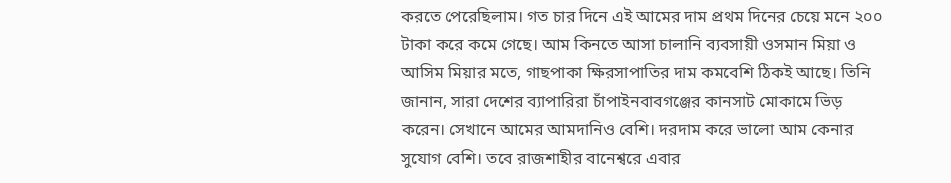করতে পেরেছিলাম। গত চার দিনে এই আমের দাম প্রথম দিনের চেয়ে মনে ২০০ টাকা করে কমে গেছে। আম কিনতে আসা চালানি ব্যবসায়ী ওসমান মিয়া ও আসিম মিয়ার মতে, গাছপাকা ক্ষিরসাপাতির দাম কমবেশি ঠিকই আছে। তিনি জানান, সারা দেশের ব্যাপারিরা চাঁপাইনবাবগঞ্জের কানসাট মোকামে ভিড় করেন। সেখানে আমের আমদানিও বেশি। দরদাম করে ভালো আম কেনার সুযোগ বেশি। তবে রাজশাহীর বানেশ্বরে এবার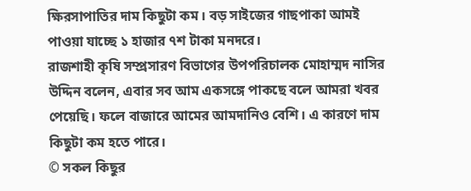ক্ষিরসাপাতির দাম কিছুটা কম। বড় সাইজের গাছপাকা আমই পাওয়া যাচ্ছে ১ হাজার ৭শ টাকা মনদরে।
রাজশাহী কৃষি সম্প্রসারণ বিভাগের উপপরিচালক মোহাম্মদ নাসির উদ্দিন বলেন, এবার সব আম একসঙ্গে পাকছে বলে আমরা খবর পেয়েছি। ফলে বাজারে আমের আমদানিও বেশি। এ কারণে দাম কিছুটা কম হতে পারে।
© সকল কিছুর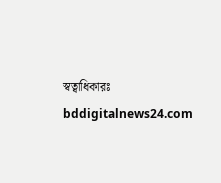স্বত্বাধিকারঃ bddigitalnews24.com